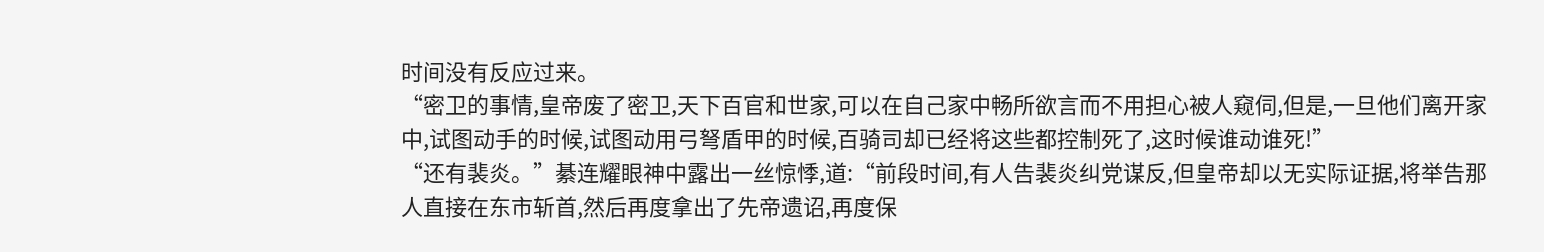时间没有反应过来。
“密卫的事情,皇帝废了密卫,天下百官和世家,可以在自己家中畅所欲言而不用担心被人窥伺,但是,一旦他们离开家中,试图动手的时候,试图动用弓弩盾甲的时候,百骑司却已经将这些都控制死了,这时候谁动谁死!”
“还有裴炎。”綦连耀眼神中露出一丝惊悸,道:“前段时间,有人告裴炎纠党谋反,但皇帝却以无实际证据,将举告那人直接在东市斩首,然后再度拿出了先帝遗诏,再度保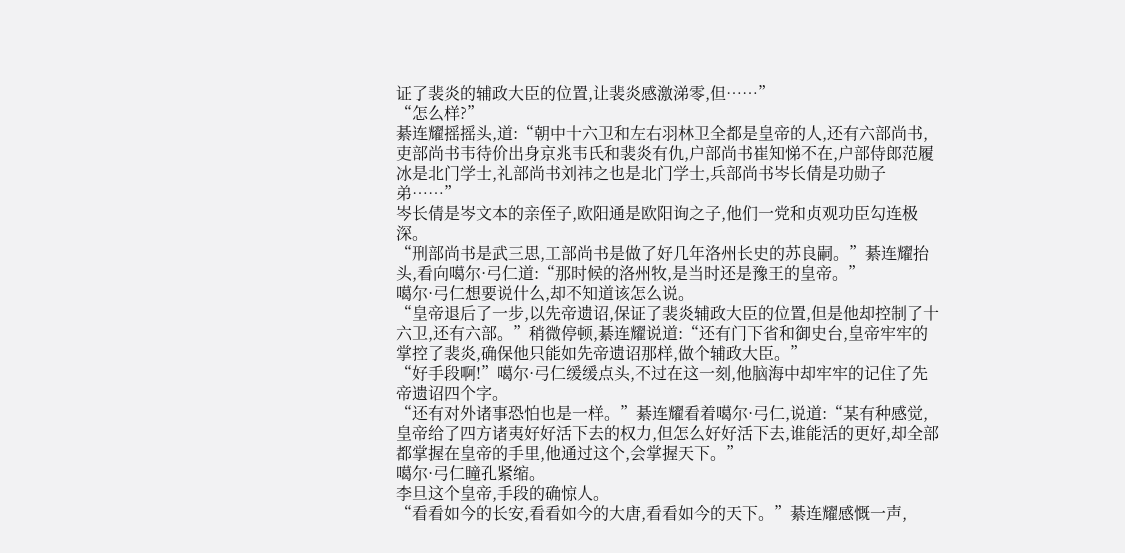证了裴炎的辅政大臣的位置,让裴炎感激涕零,但……”
“怎么样?”
綦连耀摇摇头,道:“朝中十六卫和左右羽林卫全都是皇帝的人,还有六部尚书,吏部尚书韦待价出身京兆韦氏和裴炎有仇,户部尚书崔知悌不在,户部侍郎范履冰是北门学士,礼部尚书刘祎之也是北门学士,兵部尚书岑长倩是功勋子弟……”
岑长倩是岑文本的亲侄子,欧阳通是欧阳询之子,他们一党和贞观功臣勾连极深。
“刑部尚书是武三思,工部尚书是做了好几年洛州长史的苏良嗣。”綦连耀抬头,看向噶尔·弓仁道:“那时候的洛州牧,是当时还是豫王的皇帝。”
噶尔·弓仁想要说什么,却不知道该怎么说。
“皇帝退后了一步,以先帝遗诏,保证了裴炎辅政大臣的位置,但是他却控制了十六卫,还有六部。”稍微停顿,綦连耀说道:“还有门下省和御史台,皇帝牢牢的掌控了裴炎,确保他只能如先帝遗诏那样,做个辅政大臣。”
“好手段啊!”噶尔·弓仁缓缓点头,不过在这一刻,他脑海中却牢牢的记住了先帝遗诏四个字。
“还有对外诸事恐怕也是一样。”綦连耀看着噶尔·弓仁,说道:“某有种感觉,皇帝给了四方诸夷好好活下去的权力,但怎么好好活下去,谁能活的更好,却全部都掌握在皇帝的手里,他通过这个,会掌握天下。”
噶尔·弓仁瞳孔紧缩。
李旦这个皇帝,手段的确惊人。
“看看如今的长安,看看如今的大唐,看看如今的天下。”綦连耀感慨一声,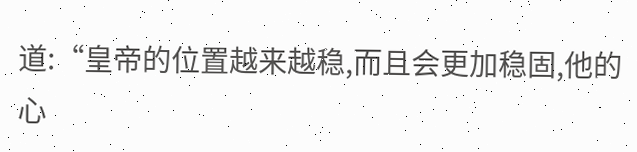道:“皇帝的位置越来越稳,而且会更加稳固,他的心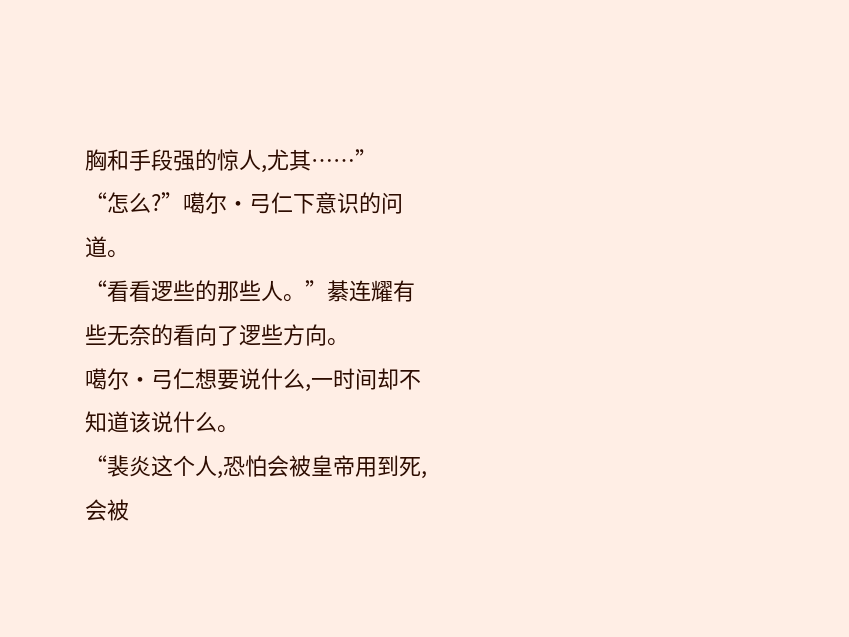胸和手段强的惊人,尤其……”
“怎么?”噶尔·弓仁下意识的问道。
“看看逻些的那些人。”綦连耀有些无奈的看向了逻些方向。
噶尔·弓仁想要说什么,一时间却不知道该说什么。
“裴炎这个人,恐怕会被皇帝用到死,会被